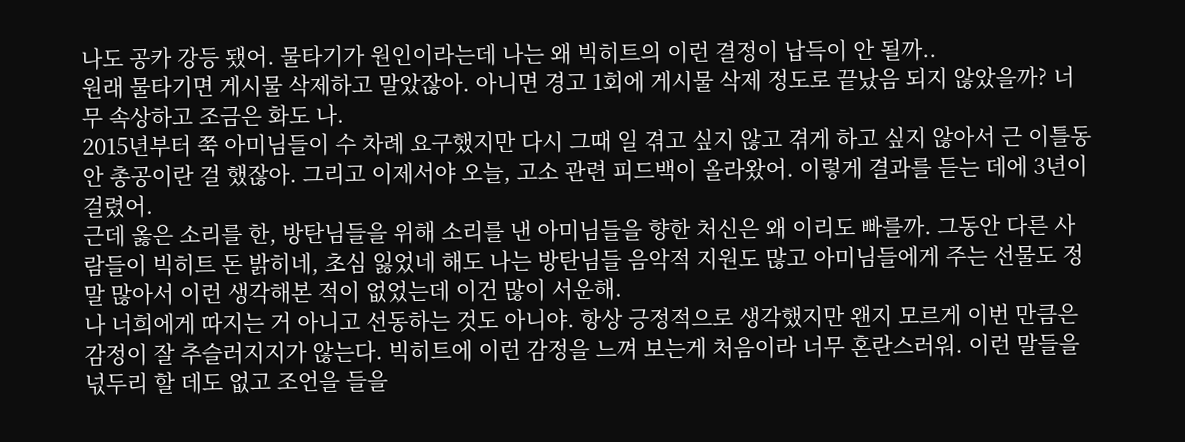나도 공카 강등 됐어. 물타기가 원인이라는데 나는 왜 빅히트의 이런 결정이 납득이 안 될까..
원래 물타기면 게시물 삭제하고 말았잖아. 아니면 경고 1회에 게시물 삭제 정도로 끝났음 되지 않았을까? 너무 속상하고 조금은 화도 나.
2015년부터 쭉 아미님들이 수 차례 요구했지만 다시 그때 일 겪고 싶지 않고 겪게 하고 싶지 않아서 근 이틀동안 총공이란 걸 했잖아. 그리고 이제서야 오늘, 고소 관련 피드백이 올라왔어. 이렇게 결과를 듣는 데에 3년이 걸렸어.
근데 옳은 소리를 한, 방탄님들을 위해 소리를 낸 아미님들을 향한 처신은 왜 이리도 빠를까. 그동안 다른 사람들이 빅히트 돈 밝히네, 초심 잃었네 해도 나는 방탄님들 음악적 지원도 많고 아미님들에게 주는 선물도 정말 많아서 이런 생각해본 적이 없었는데 이건 많이 서운해.
나 너희에게 따지는 거 아니고 선동하는 것도 아니야. 항상 긍정적으로 생각했지만 왠지 모르게 이번 만큼은 감정이 잘 추슬러지지가 않는다. 빅히트에 이런 감정을 느껴 보는게 처음이라 너무 혼란스러워. 이런 말들을 넋두리 할 데도 없고 조언을 들을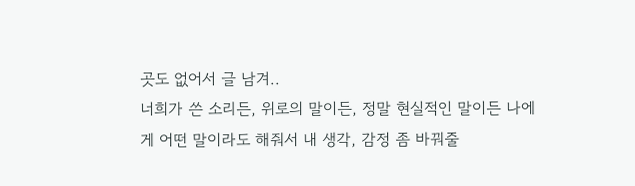곳도 없어서 글 남겨..
너희가 쓴 소리든, 위로의 말이든, 정말 현실적인 말이든 나에게 어떤 말이라도 해줘서 내 생각, 감정 좀 바꿔줄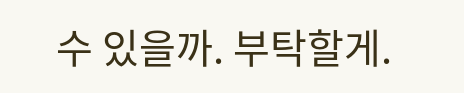수 있을까. 부탁할게.